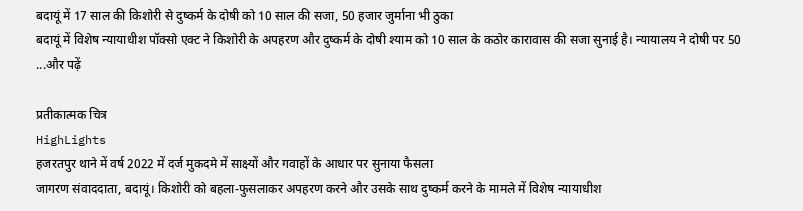बदायूं में 17 साल की किशोरी से दुष्कर्म के दोषी को 10 साल की सजा, 50 हजार जुर्माना भी ठुका
बदायूं में विशेष न्यायाधीश पॉक्सो एक्ट ने किशोरी के अपहरण और दुष्कर्म के दोषी श्याम को 10 साल के कठोर कारावास की सजा सुनाई है। न्यायालय ने दोषी पर 50 ...और पढ़ें

प्रतीकात्मक चित्र
HighLights
हजरतपुर थाने में वर्ष 2022 में दर्ज मुकदमे में साक्ष्यों और गवाहों के आधार पर सुनाया फैसला
जागरण संवाददाता, बदायूं। किशोरी को बहला-फुसलाकर अपहरण करने और उसके साथ दुष्कर्म करने के मामले में विशेष न्यायाधीश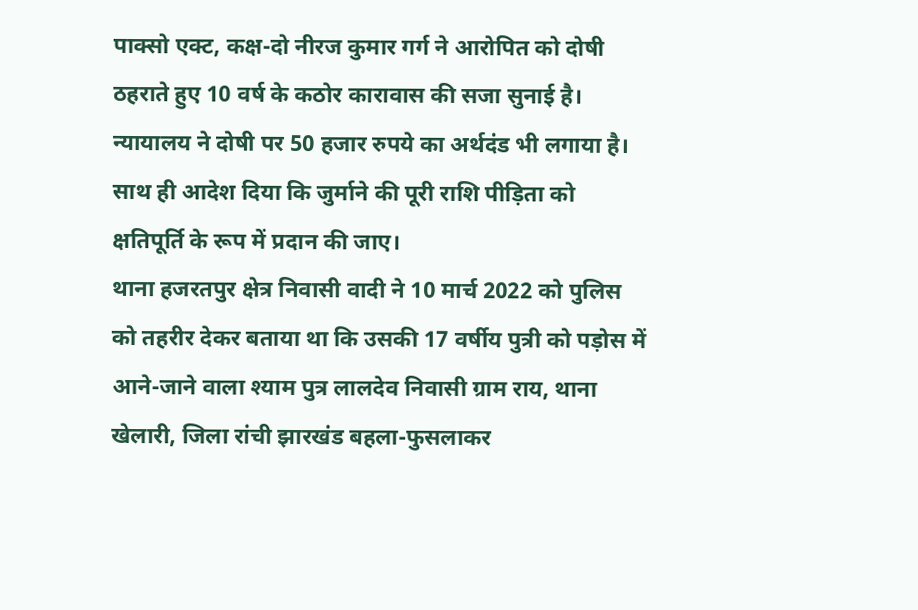पाक्सो एक्ट, कक्ष-दो नीरज कुमार गर्ग ने आरोपित को दोषी ठहराते हुए 10 वर्ष के कठोर कारावास की सजा सुनाई है। न्यायालय ने दोषी पर 50 हजार रुपये का अर्थदंड भी लगाया है। साथ ही आदेश दिया कि जुर्माने की पूरी राशि पीड़िता को क्षतिपूर्ति के रूप में प्रदान की जाए।
थाना हजरतपुर क्षेत्र निवासी वादी ने 10 मार्च 2022 को पुलिस को तहरीर देकर बताया था कि उसकी 17 वर्षीय पुत्री को पड़ोस में आने-जाने वाला श्याम पुत्र लालदेव निवासी ग्राम राय, थाना खेलारी, जिला रांची झारखंड बहला-फुसलाकर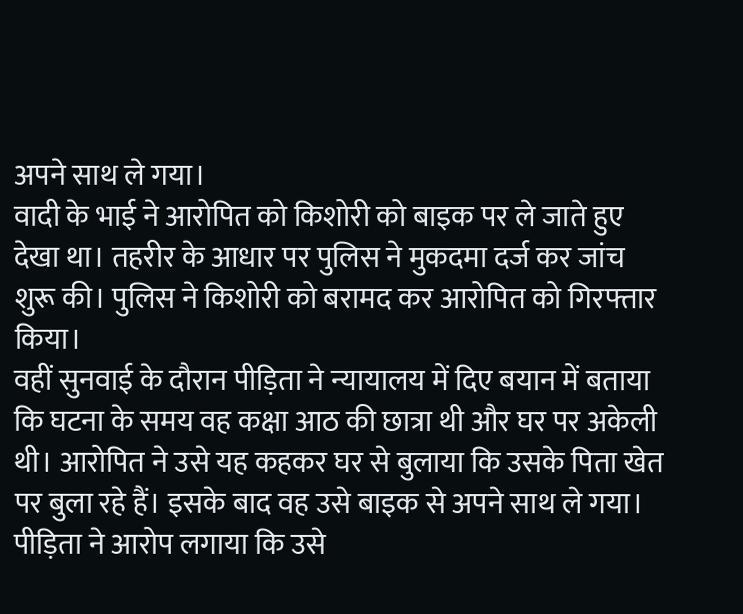अपने साथ ले गया।
वादी के भाई ने आरोपित को किशोरी को बाइक पर ले जाते हुए देखा था। तहरीर के आधार पर पुलिस ने मुकदमा दर्ज कर जांच शुरू की। पुलिस ने किशोरी को बरामद कर आरोपित को गिरफ्तार किया।
वहीं सुनवाई के दौरान पीड़िता ने न्यायालय में दिए बयान में बताया कि घटना के समय वह कक्षा आठ की छात्रा थी और घर पर अकेली थी। आरोपित ने उसे यह कहकर घर से बुलाया कि उसके पिता खेत पर बुला रहे हैं। इसके बाद वह उसे बाइक से अपने साथ ले गया।
पीड़िता ने आरोप लगाया कि उसे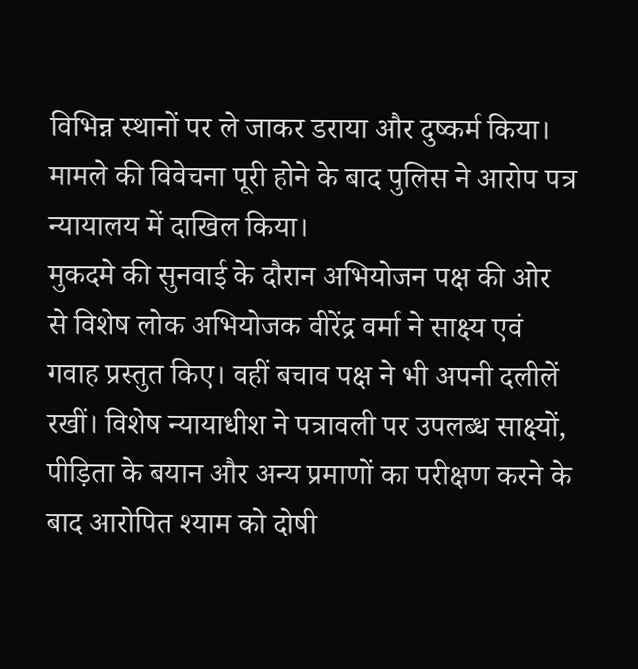विभिन्न स्थानों पर ले जाकर डराया और दुष्कर्म किया। मामले की विवेचना पूरी होने के बाद पुलिस ने आरोप पत्र न्यायालय में दाखिल किया।
मुकदमे की सुनवाई के दौरान अभियोजन पक्ष की ओर से विशेष लोक अभियोजक वीरेंद्र वर्मा ने साक्ष्य एवं गवाह प्रस्तुत किए। वहीं बचाव पक्ष ने भी अपनी दलीलें रखीं। विशेष न्यायाधीश ने पत्रावली पर उपलब्ध साक्ष्यों, पीड़िता के बयान और अन्य प्रमाणों का परीक्षण करने के बाद आरोपित श्याम को दोषी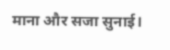माना और सजा सुनाई।